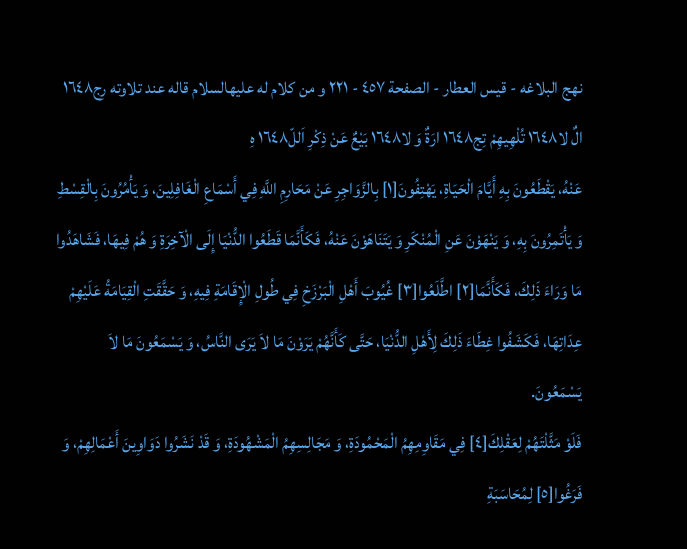نهج البلاغه - قيس العطار - الصفحة ٤٥٧ - ٢٢١ و من كلام له عليهالسلام قاله عند تلاوته رِج١٦٤٨ الٌ لا١٦٤٨ تُلْهِيهِمْ تِج١٦٤٨ ارَةٌ وَ لا١٦٤٨ بَيْعٌ عَنْ ذِكْرِ اَللّ١٦٤٨ هِ
عَنْهُ، يَقْطَعُونَ بِهِ أَيَّامَ الْحَيَاةِ، يَهْتِفُونَ[١] بِالزَّوَاجِرِ عَنْ مَحَارِمِ اللَّهِ فِي أَسْمَاعِ الْغَافِلِينَ، وَ يَأْمُرُونَ بِالْقِسْطِ وَ يَأْتَمِرُونَ بِهِ، وَ يَنْهَوْنَ عَنِ الْمُنْكَرِ وَ يَتَنَاهَوْنَ عَنْهُ، فَكَأَنَّمَا قَطَعُوا الدُّنْيَا إِلَى الْآخِرَةِ وَ هُمْ فِيهَا، فَشَاهَدُوا مَا وَرَاءَ ذَلِكَ، فَكَأَنَّمَا[٢] اطَّلَعُوا[٣] غُيُوبَ أَهْلِ الْبَرْزَخِ فِي طُولِ الْإِقَامَةِ فِيهِ، وَ حَقَّقَتِ الْقِيَامَةُ عَلَيْهِمْ عِدَاتِهَا، فَكَشَفُوا غِطَاءَ ذَلِكَ لِأَهْلِ الدُّنْيَا، حَتَّى كَأَنَّهُمْ يَرَوْنَ مَا لاَ يَرَى النَّاسُ، وَ يَسْمَعُونَ مَا لاَ يَسْمَعُونَ.
فَلَوْ مَثَّلْتَهُمْ لِعَقْلِكَ[٤] فِي مَقَاوِمِهِمُ الْمَحْمُودَةِ، وَ مَجَالِسِهِمُ الْمَشْهُودَةِ، وَ قَدْ نَشَرُوا دَوَاوِينَ أَعْمَالِهِمْ، وَ فَرَغُوا[٥] لِمُحَاسَبَةِ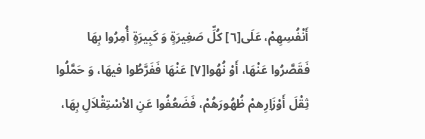أَنْفُسِهِمْ، عَلَى[٦] كُلِّ صَغِيرَةٍ وَ كَبِيرَةٍ أُمِرُوا بِهَا فَقَصَّرُوا عَنْهَا، أَوْ نُهُوا[٧] عَنْهَا فَفَرَّطُوا فيهَا، وَ حَمَّلُوا ثِقْلَ أَوْزَاِرِهمْ ظُهُورَهُمْ، فَضَعُفُوا عَنِ الاْسْتِقْلاَلِ بِهَا،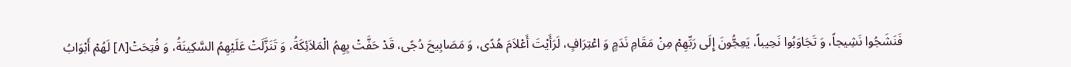فَنَشَجُوا نَشِيجاً، وَ تَجَاوَبُوا نَحِيباً، يَعِجُّونَ إِلَى رَبِّهِمْ مِنْ مَقَامِ نَدَمٍ وَ اعْتِرَافٍ، لَرَأَيْتَ أَعْلاَمَ هُدًى، وَ مَصَابِيحَ دُجًى، قَدْ حَفَّتْ بِهِمُ الْمَلاَئِكَةُ، وَ تَنَزَّلَتْ عَلَيْهِمُ السَّكِينَةُ، وَ فُتِحَتْ[٨] لَهُمْ أَبْوَابُ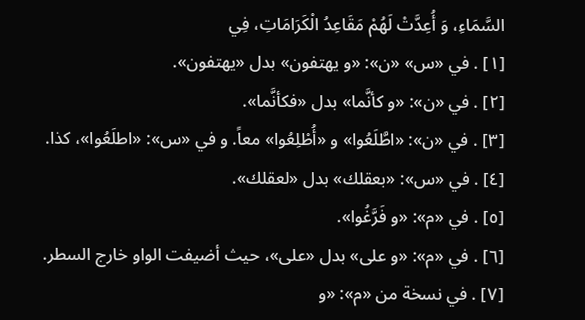السَّمَاءِ، وَ أُعِدَّتْ لَهُمْ مَقَاعِدُ الْكَرَامَاتِ، فِي
[١] . في «س» «ن»: «و يهتفون» بدل «يهتفون».
[٢] . في «ن»: «و كأنَّما» بدل «فكأنَّما».
[٣] . في «ن»: «اطَّلَعُوا» و «أُطْلِعُوا» معاً. و في «س»: «اطلَعُوا»، كذا.
[٤] . في «س»: «بعقلك» بدل «لعقلك».
[٥] . في «م»: «و فَرَّغُوا».
[٦] . في «م»: «و على» بدل «على»، حيث أضيفت الواو خارج السطر.
[٧] . في نسخة من «م»: «و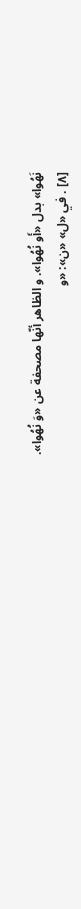نَهُوا» بدل «أَو نُهُوا». و الظاهر أنّها مصحفة عن «وَ نُهُوا».
[٨] . في «ل» «ن»: «و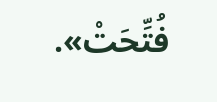فُتِّحَتْ».